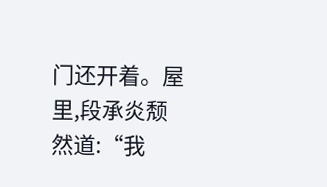门还开着。屋里,段承炎颓然道:“我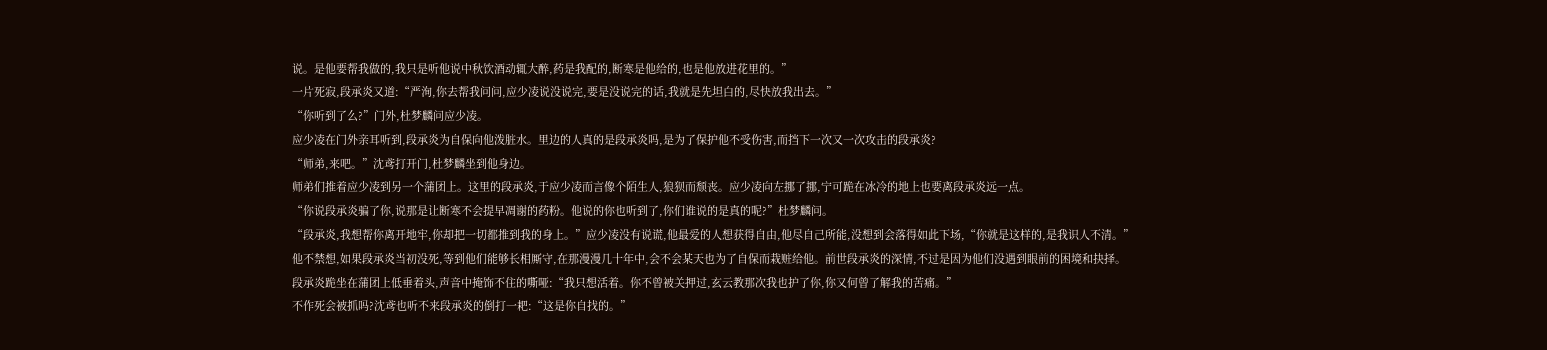说。是他要帮我做的,我只是听他说中秋饮酒动辄大醉,药是我配的,断寒是他给的,也是他放进花里的。”
一片死寂,段承炎又道:“严洵,你去帮我问问,应少凌说没说完,要是没说完的话,我就是先坦白的,尽快放我出去。”
“你听到了么?”门外,杜梦麟问应少凌。
应少凌在门外亲耳听到,段承炎为自保向他泼脏水。里边的人真的是段承炎吗,是为了保护他不受伤害,而挡下一次又一次攻击的段承炎?
“师弟,来吧。”沈鸢打开门,杜梦麟坐到他身边。
师弟们推着应少凌到另一个蒲团上。这里的段承炎,于应少凌而言像个陌生人,狼狈而颓丧。应少凌向左挪了挪,宁可跪在冰冷的地上也要离段承炎远一点。
“你说段承炎骗了你,说那是让断寒不会提早凋谢的药粉。他说的你也听到了,你们谁说的是真的呢?”杜梦麟问。
“段承炎,我想帮你离开地牢,你却把一切都推到我的身上。”应少凌没有说谎,他最爱的人想获得自由,他尽自己所能,没想到会落得如此下场,“你就是这样的,是我识人不清。”
他不禁想,如果段承炎当初没死,等到他们能够长相厮守,在那漫漫几十年中,会不会某天也为了自保而栽赃给他。前世段承炎的深情,不过是因为他们没遇到眼前的困境和抉择。
段承炎跪坐在蒲团上低垂着头,声音中掩饰不住的嘶哑:“我只想活着。你不曾被关押过,玄云教那次我也护了你,你又何曾了解我的苦痛。”
不作死会被抓吗?沈鸢也听不来段承炎的倒打一耙:“这是你自找的。”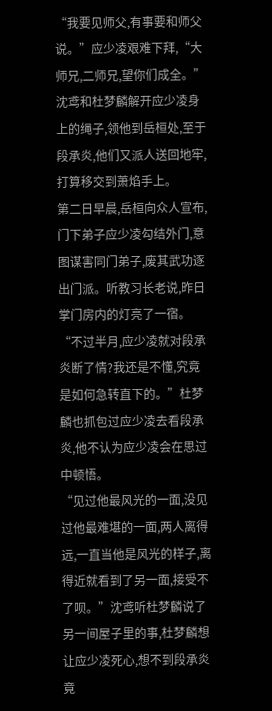“我要见师父,有事要和师父说。”应少凌艰难下拜,“大师兄,二师兄,望你们成全。”
沈鸢和杜梦麟解开应少凌身上的绳子,领他到岳桓处,至于段承炎,他们又派人送回地牢,打算移交到萧焰手上。
第二日早晨,岳桓向众人宣布,门下弟子应少凌勾结外门,意图谋害同门弟子,废其武功逐出门派。听教习长老说,昨日掌门房内的灯亮了一宿。
“不过半月,应少凌就对段承炎断了情?我还是不懂,究竟是如何急转直下的。”杜梦麟也抓包过应少凌去看段承炎,他不认为应少凌会在思过中顿悟。
“见过他最风光的一面,没见过他最难堪的一面,两人离得远,一直当他是风光的样子,离得近就看到了另一面,接受不了呗。”沈鸢听杜梦麟说了另一间屋子里的事,杜梦麟想让应少凌死心,想不到段承炎竟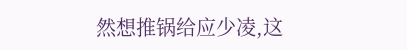然想推锅给应少凌,这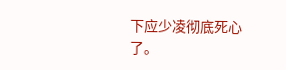下应少凌彻底死心了。